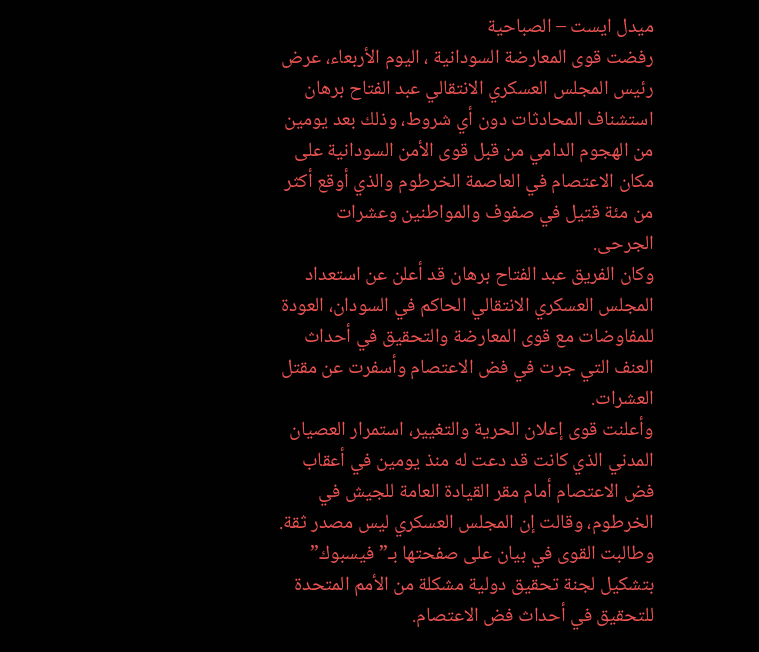ميدل ايست – الصباحية
رفضت قوى المعارضة السودانية ، اليوم الأربعاء، عرض رئيس المجلس العسكري الانتقالي عبد الفتاح برهان استشناف المحادثات دون أي شروط، وذلك بعد يومين من الهجوم الدامي من قبل قوى الأمن السودانية على مكان الاعتصام في العاصمة الخرطوم والذي أوقع أكثر من مئة قتيل في صفوف والمواطنين وعشرات الجرحى.
وكان الفريق عبد الفتاح برهان قد أعلن عن استعداد المجلس العسكري الانتقالي الحاكم في السودان، العودة للمفاوضات مع قوى المعارضة والتحقيق في أحداث العنف التي جرت في فض الاعتصام وأسفرت عن مقتل العشرات.
وأعلنت قوى إعلان الحرية والتغيير، استمرار العصيان المدني الذي كانت قد دعت له منذ يومين في أعقاب فض الاعتصام أمام مقر القيادة العامة للجيش في الخرطوم، وقالت إن المجلس العسكري ليس مصدر ثقة.
وطالبت القوى في بيان على صفحتها بـ”فيسبوك” بتشكيل لجنة تحقيق دولية مشكلة من الأمم المتحدة للتحقيق في أحداث فض الاعتصام.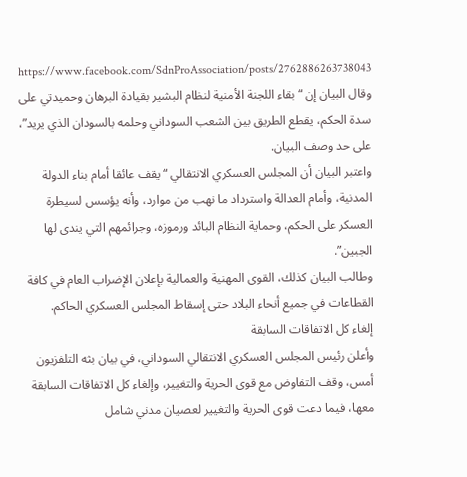https://www.facebook.com/SdnProAssociation/posts/2762886263738043
وقال البيان إن “بقاء اللجنة الأمنية لنظام البشير بقيادة البرهان وحميدتي على سدة الحكم، يقطع الطريق بين الشعب السوداني وحلمه بالسودان الذي يريد”، على حد وصف البيان.
واعتبر البيان أن المجلس العسكري الانتقالي “يقف عائقا أمام بناء الدولة المدنية، وأمام العدالة واسترداد ما نهب من موارد، وأنه يؤسس لسيطرة العسكر على الحكم، وحماية النظام البائد ورموزه، وجرائمهم التي يندى لها الجبين”.
وطالب البيان كذلك، القوى المهنية والعمالية بإعلان الإضراب العام في كافة القطاعات في جميع أنحاء البلاد حتى إسقاط المجلس العسكري الحاكم.
إلغاء كل الاتفاقات السابقة
وأعلن رئيس المجلس العسكري الانتقالي السوداني، في بيان بثه التلفزيون أمس، وقف التفاوض مع قوى الحرية والتغيير، وإلغاء كل الاتفاقات السابقة معها، فيما دعت قوى الحرية والتغيير لعصيان مدني شامل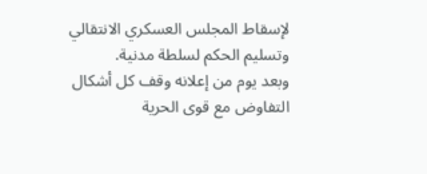لإسقاط المجلس العسكري الانتقالي وتسليم الحكم لسلطة مدنية.
وبعد يوم من إعلانه وقف كل أشكال التفاوض مع قوى الحرية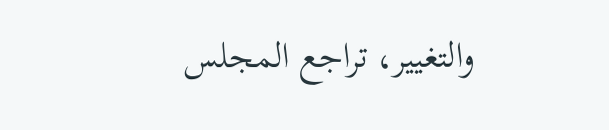والتغيير، تراجع المجلس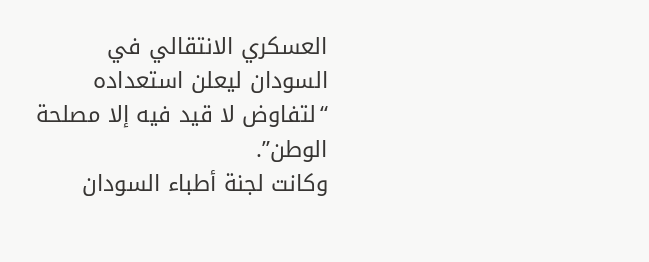العسكري الانتقالي في السودان ليعلن استعداده “لتفاوض لا قيد فيه إلا مصلحة الوطن”.
وكانت لجنة أطباء السودان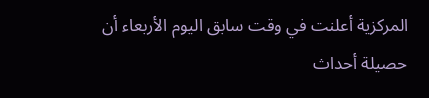المركزية أعلنت في وقت سابق اليوم الأربعاء أن حصيلة أحداث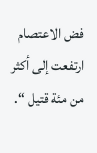فض الاعتصام ارتفعت إلى أكثر من مئة قتيل “.